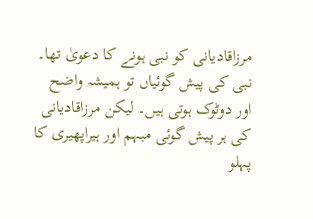مرزاقادیانی کو نبی ہونے کا دعویٰ تھا۔ نبی کی پیش گوئیاں تو ہمیشہ واضح اور دوٹوک ہوتی ہیں۔ لیکن مرزاقادیانی کی ہر پیش گوئی مبہم اور ہیراپھیری کا پہلو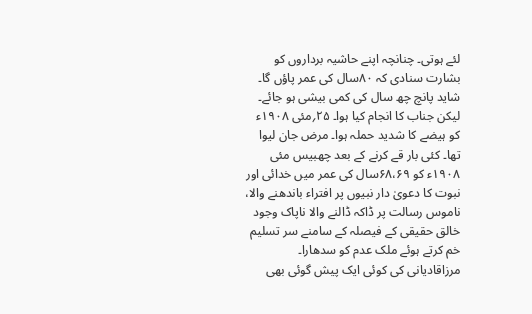لئے ہوتی۔ چنانچہ اپنے حاشیہ برداروں کو بشارت سنادی کہ ۸۰سال کی عمر پاؤں گا۔ شاید پانچ چھ سال کی کمی بیشی ہو جائے۔ لیکن جناب کا انجام کیا ہوا۔ ۲۵؍مئی ۱۹۰۸ء کو ہیضے کا شدید حملہ ہوا۔ مرض جان لیوا تھا۔ کئی بار قے کرنے کے بعد چھبیس مئی ۱۹۰۸ء کو ۶۸،۶۹سال کی عمر میں خدائی اور نبوت کا دعویٰ دار نبیوں پر افتراء باندھنے والا، ناموس رسالت پر ڈاکہ ڈالنے والا ناپاک وجود خالق حقیقی کے فیصلہ کے سامنے سر تسلیم خم کرتے ہوئے ملک عدم کو سدھارا۔ مرزاقادیانی کی کوئی ایک پیش گوئی بھی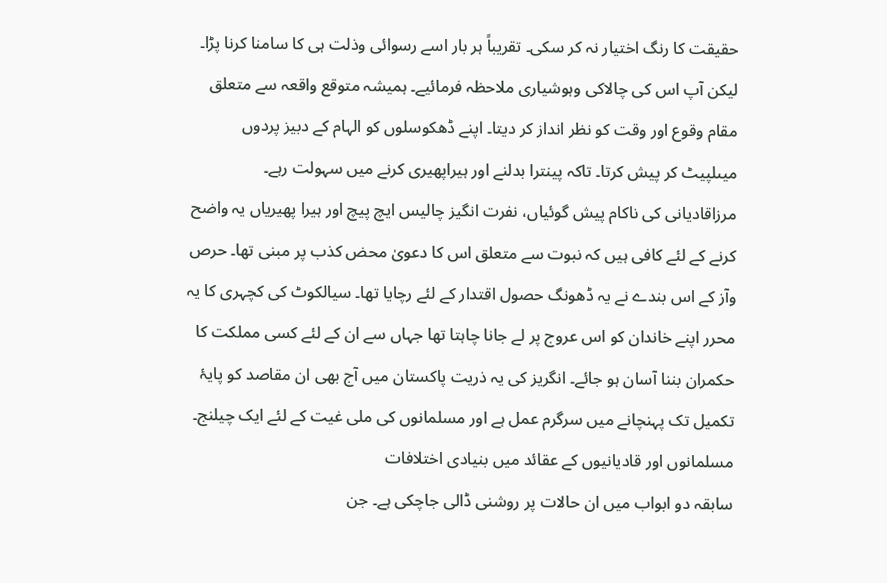حقیقت کا رنگ اختیار نہ کر سکی۔ تقریباً ہر بار اسے رسوائی وذلت ہی کا سامنا کرنا پڑا۔ لیکن آپ اس کی چالاکی وہوشیاری ملاحظہ فرمائیے۔ ہمیشہ متوقع واقعہ سے متعلق مقام وقوع اور وقت کو نظر انداز کر دیتا۔ اپنے ڈھکوسلوں کو الہام کے دبیز پردوں میںلپیٹ کر پیش کرتا۔ تاکہ پینترا بدلنے اور ہیراپھیری کرنے میں سہولت رہے۔
مرزاقادیانی کی ناکام پیش گوئیاں، نفرت انگیز چالیس ایچ پیچ اور ہیرا پھیریاں یہ واضح کرنے کے لئے کافی ہیں کہ نبوت سے متعلق اس کا دعویٰ محض کذب پر مبنی تھا۔ حرص وآز کے اس بندے نے یہ ڈھونگ حصول اقتدار کے لئے رچایا تھا۔ سیالکوٹ کی کچہری کا یہ محرر اپنے خاندان کو اس عروج پر لے جانا چاہتا تھا جہاں سے ان کے لئے کسی مملکت کا حکمران بننا آسان ہو جائے۔ انگریز کی یہ ذریت پاکستان میں آج بھی ان مقاصد کو پایۂ تکمیل تک پہنچانے میں سرگرم عمل ہے اور مسلمانوں کی ملی غیت کے لئے ایک چیلنج۔
مسلمانوں اور قادیانیوں کے عقائد میں بنیادی اختلافات
سابقہ دو ابواب میں ان حالات پر روشنی ڈالی جاچکی ہے۔ جن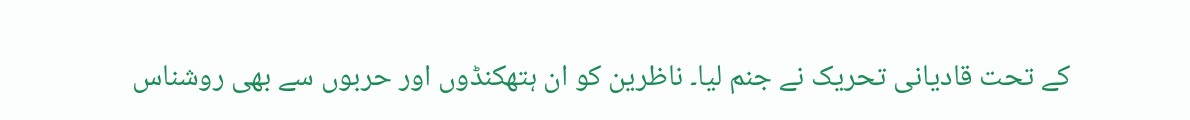کے تحت قادیانی تحریک نے جنم لیا۔ ناظرین کو ان ہتھکنڈوں اور حربوں سے بھی روشناس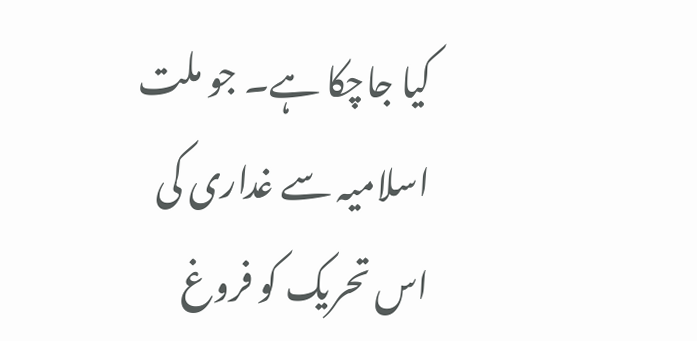کیا جاچکا ہے۔ جو ملت اسلامیہ سے غداری کی اس تحریک کو فروغ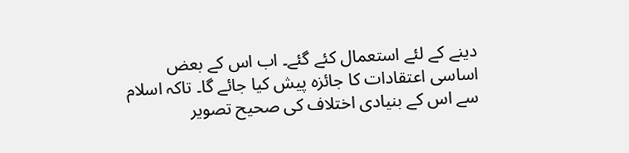دینے کے لئے استعمال کئے گئے۔ اب اس کے بعض اساسی اعتقادات کا جائزہ پیش کیا جائے گا۔ تاکہ اسلام سے اس کے بنیادی اختلاف کی صحیح تصویر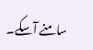سامنے آسکے۔